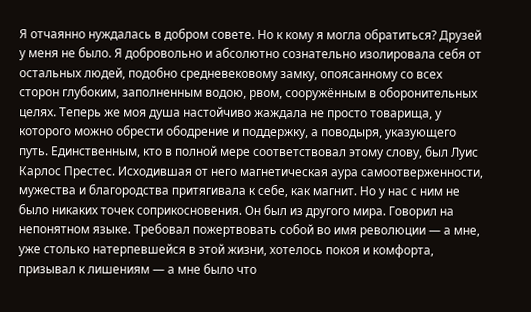Я отчаянно нуждалась в добром совете. Но к кому я могла обратиться? Друзей у меня не было. Я добровольно и абсолютно сознательно изолировала себя от остальных людей, подобно средневековому замку, опоясанному со всех сторон глубоким, заполненным водою, рвом, сооружённым в оборонительных целях. Теперь же моя душа настойчиво жаждала не просто товарища, у которого можно обрести ободрение и поддержку, а поводыря, указующего путь. Единственным, кто в полной мере соответствовал этому слову, был Луис Карлос Престес. Исходившая от него магнетическая аура самоотверженности, мужества и благородства притягивала к себе, как магнит. Но у нас с ним не было никаких точек соприкосновения. Он был из другого мира. Говорил на непонятном языке. Требовал пожертвовать собой во имя революции — а мне, уже столько натерпевшейся в этой жизни, хотелось покоя и комфорта, призывал к лишениям — а мне было что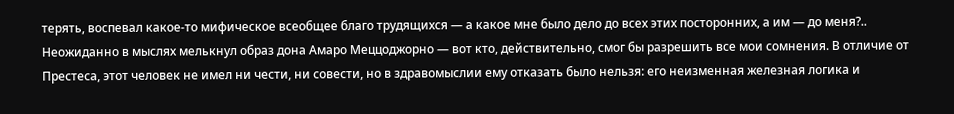терять, воспевал какое-то мифическое всеобщее благо трудящихся — а какое мне было дело до всех этих посторонних, а им — до меня?..
Неожиданно в мыслях мелькнул образ дона Амаро Меццоджорно — вот кто, действительно, смог бы разрешить все мои сомнения. В отличие от Престеса, этот человек не имел ни чести, ни совести, но в здравомыслии ему отказать было нельзя: его неизменная железная логика и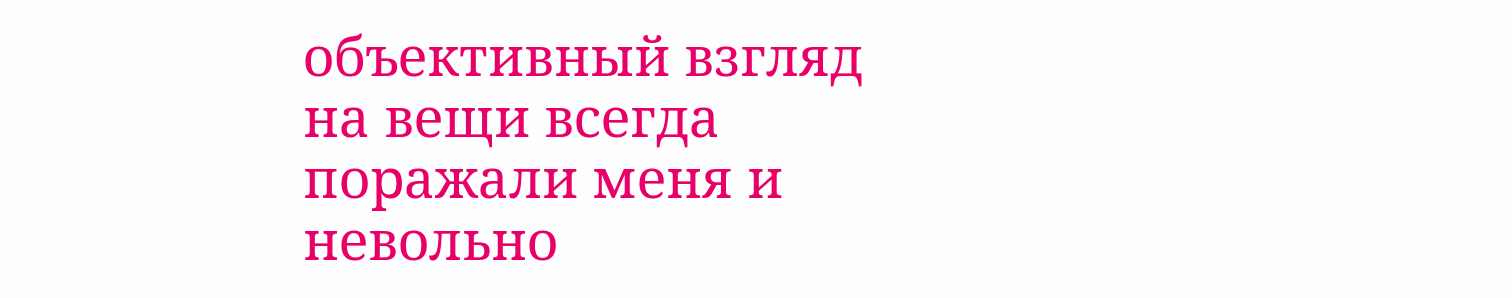объективный взгляд на вещи всегда поражали меня и невольно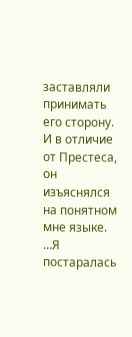заставляли принимать его сторону. И в отличие от Престеса, он изъяснялся на понятном мне языке.
…Я постаралась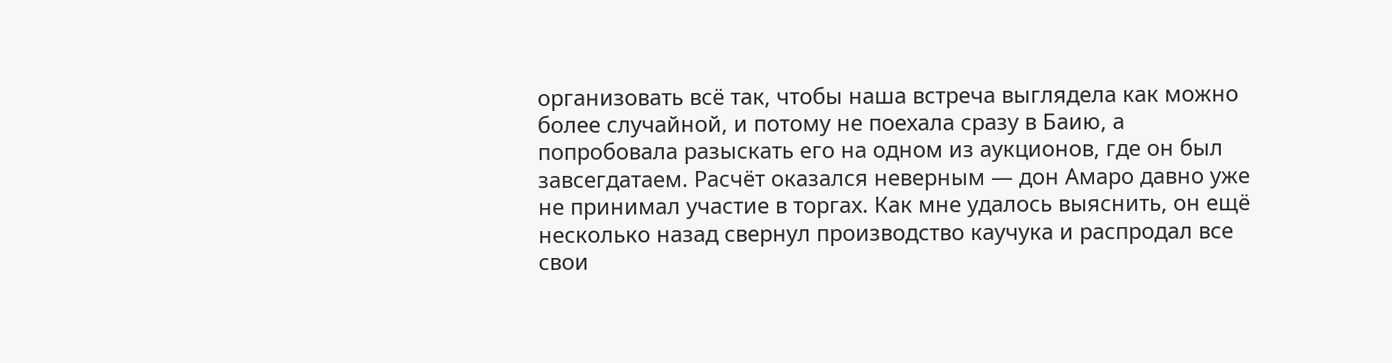организовать всё так, чтобы наша встреча выглядела как можно более случайной, и потому не поехала сразу в Баию, а попробовала разыскать его на одном из аукционов, где он был завсегдатаем. Расчёт оказался неверным — дон Амаро давно уже не принимал участие в торгах. Как мне удалось выяснить, он ещё несколько назад свернул производство каучука и распродал все свои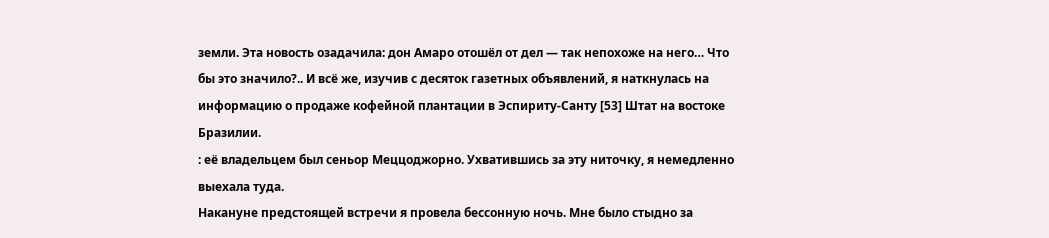земли. Эта новость озадачила: дон Амаро отошёл от дел — так непохоже на него… Что бы это значило?.. И всё же, изучив с десяток газетных объявлений, я наткнулась на информацию о продаже кофейной плантации в Эспириту-Санту [53] Штат на востоке Бразилии.
: её владельцем был сеньор Меццоджорно. Ухватившись за эту ниточку, я немедленно выехала туда.
Накануне предстоящей встречи я провела бессонную ночь. Мне было стыдно за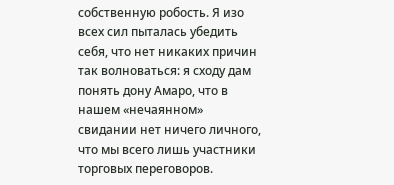собственную робость. Я изо всех сил пыталась убедить себя, что нет никаких причин так волноваться: я сходу дам понять дону Амаро, что в нашем «нечаянном» свидании нет ничего личного, что мы всего лишь участники торговых переговоров.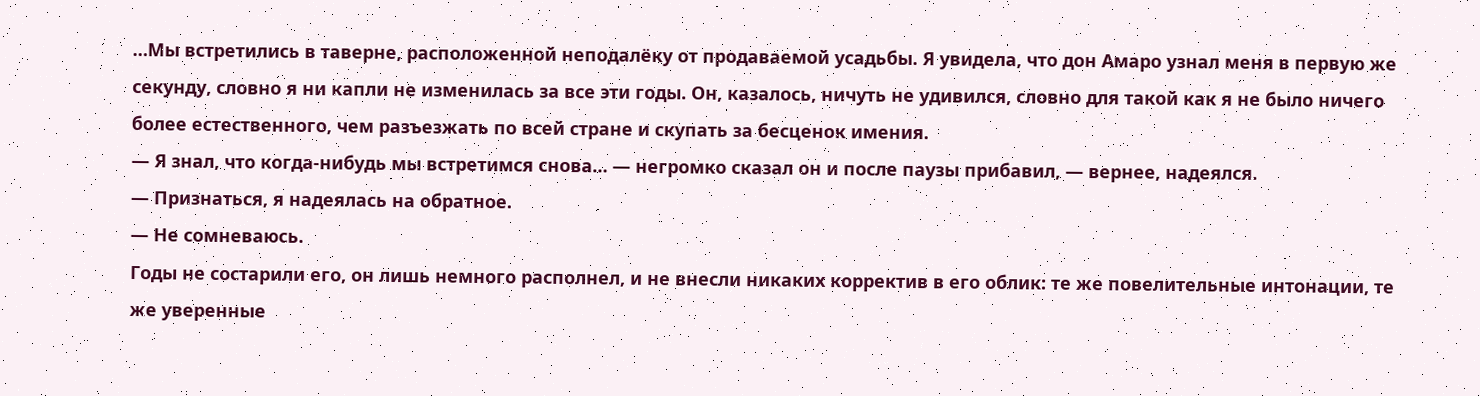…Мы встретились в таверне, расположенной неподалёку от продаваемой усадьбы. Я увидела, что дон Амаро узнал меня в первую же секунду, словно я ни капли не изменилась за все эти годы. Он, казалось, ничуть не удивился, словно для такой как я не было ничего более естественного, чем разъезжать по всей стране и скупать за бесценок имения.
— Я знал, что когда-нибудь мы встретимся снова… — негромко сказал он и после паузы прибавил, — вернее, надеялся.
— Признаться, я надеялась на обратное.
— Не сомневаюсь.
Годы не состарили его, он лишь немного располнел, и не внесли никаких корректив в его облик: те же повелительные интонации, те же уверенные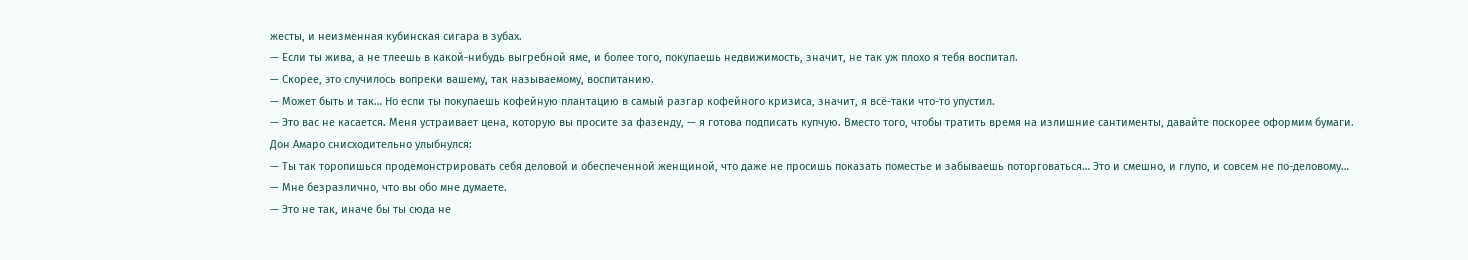жесты, и неизменная кубинская сигара в зубах.
— Если ты жива, а не тлеешь в какой-нибудь выгребной яме, и более того, покупаешь недвижимость, значит, не так уж плохо я тебя воспитал.
— Скорее, это случилось вопреки вашему, так называемому, воспитанию.
— Может быть и так… Но если ты покупаешь кофейную плантацию в самый разгар кофейного кризиса, значит, я всё-таки что-то упустил.
— Это вас не касается. Меня устраивает цена, которую вы просите за фазенду, — я готова подписать купчую. Вместо того, чтобы тратить время на излишние сантименты, давайте поскорее оформим бумаги.
Дон Амаро снисходительно улыбнулся:
— Ты так торопишься продемонстрировать себя деловой и обеспеченной женщиной, что даже не просишь показать поместье и забываешь поторговаться… Это и смешно, и глупо, и совсем не по-деловому…
— Мне безразлично, что вы обо мне думаете.
— Это не так, иначе бы ты сюда не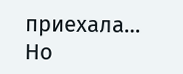приехала… Но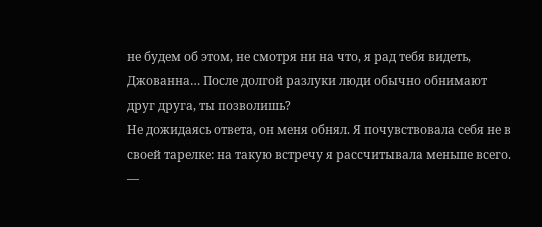не будем об этом, не смотря ни на что, я рад тебя видеть, Джованна… После долгой разлуки люди обычно обнимают друг друга, ты позволишь?
Не дожидаясь ответа, он меня обнял. Я почувствовала себя не в своей тарелке: на такую встречу я рассчитывала меньше всего.
—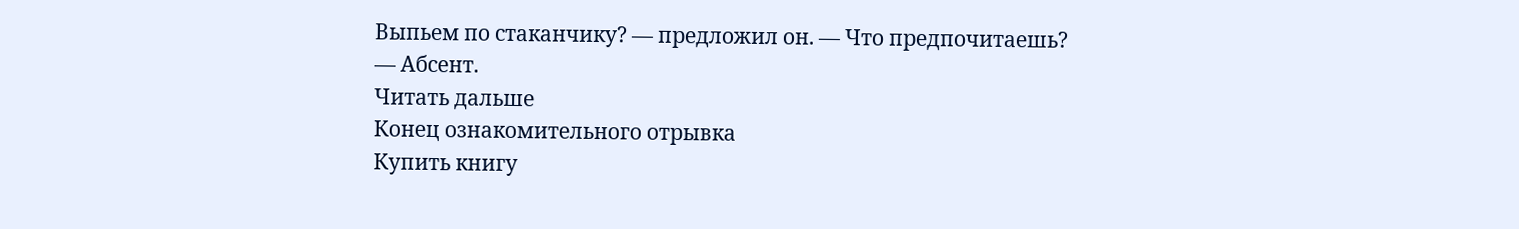Выпьем по стаканчику? — предложил он. — Что предпочитаешь?
— Абсент.
Читать дальше
Конец ознакомительного отрывка
Купить книгу